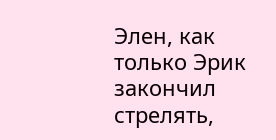Элен, как только Эрик закончил стрелять,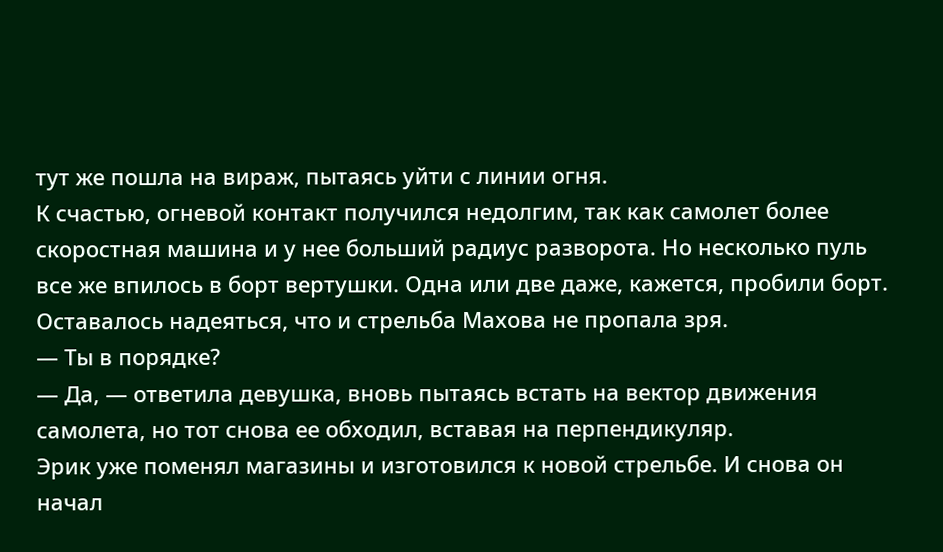тут же пошла на вираж, пытаясь уйти с линии огня.
К счастью, огневой контакт получился недолгим, так как самолет более скоростная машина и у нее больший радиус разворота. Но несколько пуль все же впилось в борт вертушки. Одна или две даже, кажется, пробили борт. Оставалось надеяться, что и стрельба Махова не пропала зря.
— Ты в порядке?
— Да, — ответила девушка, вновь пытаясь встать на вектор движения самолета, но тот снова ее обходил, вставая на перпендикуляр.
Эрик уже поменял магазины и изготовился к новой стрельбе. И снова он начал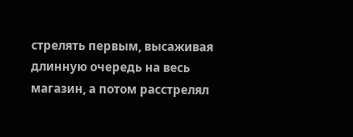стрелять первым, высаживая длинную очередь на весь магазин, а потом расстрелял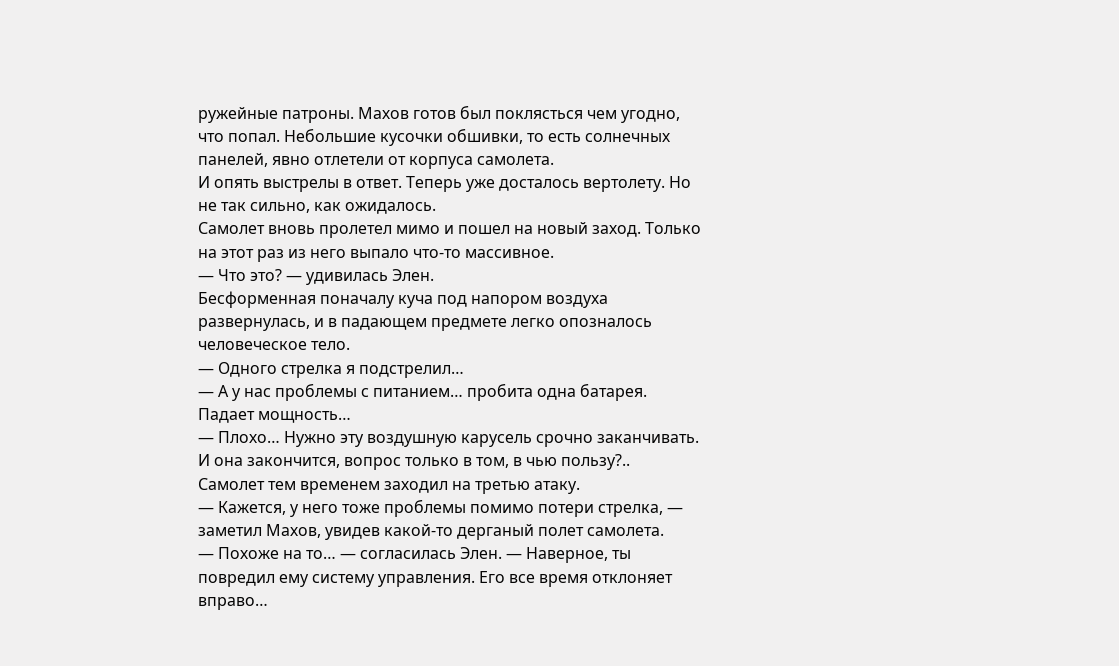ружейные патроны. Махов готов был поклясться чем угодно, что попал. Небольшие кусочки обшивки, то есть солнечных панелей, явно отлетели от корпуса самолета.
И опять выстрелы в ответ. Теперь уже досталось вертолету. Но не так сильно, как ожидалось.
Самолет вновь пролетел мимо и пошел на новый заход. Только на этот раз из него выпало что-то массивное.
— Что это? — удивилась Элен.
Бесформенная поначалу куча под напором воздуха развернулась, и в падающем предмете легко опозналось человеческое тело.
— Одного стрелка я подстрелил…
— А у нас проблемы с питанием… пробита одна батарея. Падает мощность…
— Плохо… Нужно эту воздушную карусель срочно заканчивать. И она закончится, вопрос только в том, в чью пользу?..
Самолет тем временем заходил на третью атаку.
— Кажется, у него тоже проблемы помимо потери стрелка, — заметил Махов, увидев какой-то дерганый полет самолета.
— Похоже на то… — согласилась Элен. — Наверное, ты повредил ему систему управления. Его все время отклоняет вправо…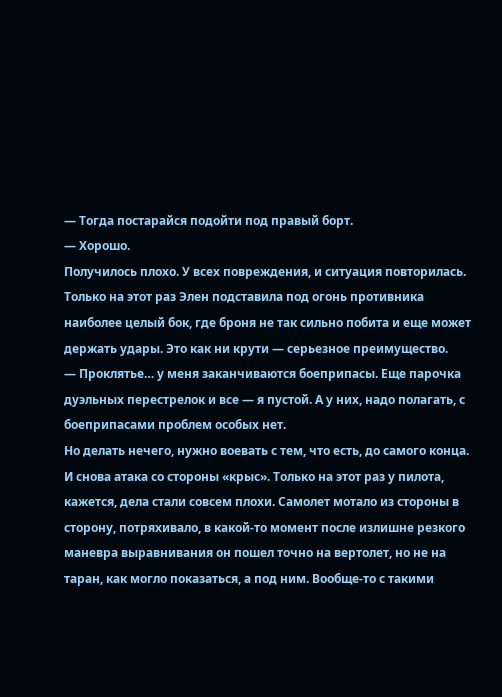— Тогда постарайся подойти под правый борт.
— Хорошо.
Получилось плохо. У всех повреждения, и ситуация повторилась. Только на этот раз Элен подставила под огонь противника наиболее целый бок, где броня не так сильно побита и еще может держать удары. Это как ни крути — серьезное преимущество.
— Проклятье… у меня заканчиваются боеприпасы. Еще парочка дуэльных перестрелок и все — я пустой. А у них, надо полагать, с боеприпасами проблем особых нет.
Но делать нечего, нужно воевать с тем, что есть, до самого конца.
И снова атака со стороны «крыс». Только на этот раз у пилота, кажется, дела стали совсем плохи. Самолет мотало из стороны в сторону, потряхивало, в какой-то момент после излишне резкого маневра выравнивания он пошел точно на вертолет, но не на таран, как могло показаться, а под ним. Вообще-то с такими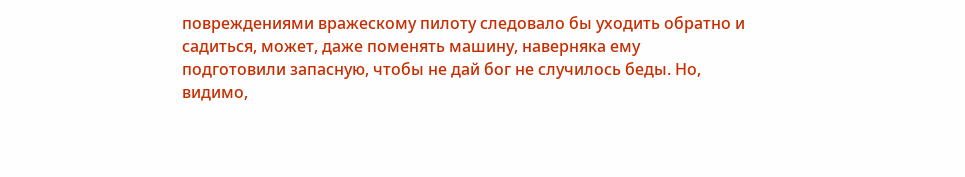повреждениями вражескому пилоту следовало бы уходить обратно и садиться, может, даже поменять машину, наверняка ему подготовили запасную, чтобы не дай бог не случилось беды. Но, видимо,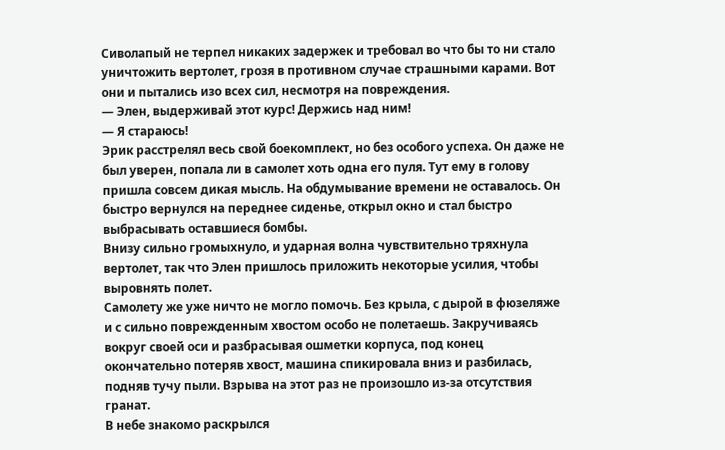Сиволапый не терпел никаких задержек и требовал во что бы то ни стало уничтожить вертолет, грозя в противном случае страшными карами. Вот они и пытались изо всех сил, несмотря на повреждения.
— Элен, выдерживай этот курс! Держись над ним!
— Я стараюсь!
Эрик расстрелял весь свой боекомплект, но без особого успеха. Он даже не был уверен, попала ли в самолет хоть одна его пуля. Тут ему в голову пришла совсем дикая мысль. На обдумывание времени не оставалось. Он быстро вернулся на переднее сиденье, открыл окно и стал быстро выбрасывать оставшиеся бомбы.
Внизу сильно громыхнуло, и ударная волна чувствительно тряхнула вертолет, так что Элен пришлось приложить некоторые усилия, чтобы выровнять полет.
Самолету же уже ничто не могло помочь. Без крыла, с дырой в фюзеляже и с сильно поврежденным хвостом особо не полетаешь. Закручиваясь вокруг своей оси и разбрасывая ошметки корпуса, под конец окончательно потеряв хвост, машина спикировала вниз и разбилась, подняв тучу пыли. Взрыва на этот раз не произошло из-за отсутствия гранат.
В небе знакомо раскрылся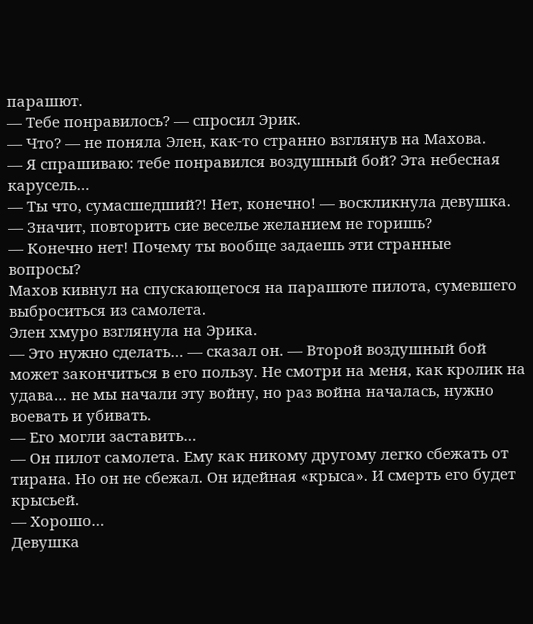парашют.
— Тебе понравилось? — спросил Эрик.
— Что? — не поняла Элен, как-то странно взглянув на Махова.
— Я спрашиваю: тебе понравился воздушный бой? Эта небесная карусель…
— Ты что, сумасшедший?! Нет, конечно! — воскликнула девушка.
— Значит, повторить сие веселье желанием не горишь?
— Конечно нет! Почему ты вообще задаешь эти странные вопросы?
Махов кивнул на спускающегося на парашюте пилота, сумевшего выброситься из самолета.
Элен хмуро взглянула на Эрика.
— Это нужно сделать… — сказал он. — Второй воздушный бой может закончиться в его пользу. Не смотри на меня, как кролик на удава… не мы начали эту войну, но раз война началась, нужно воевать и убивать.
— Его могли заставить…
— Он пилот самолета. Ему как никому другому легко сбежать от тирана. Но он не сбежал. Он идейная «крыса». И смерть его будет крысьей.
— Хорошо…
Девушка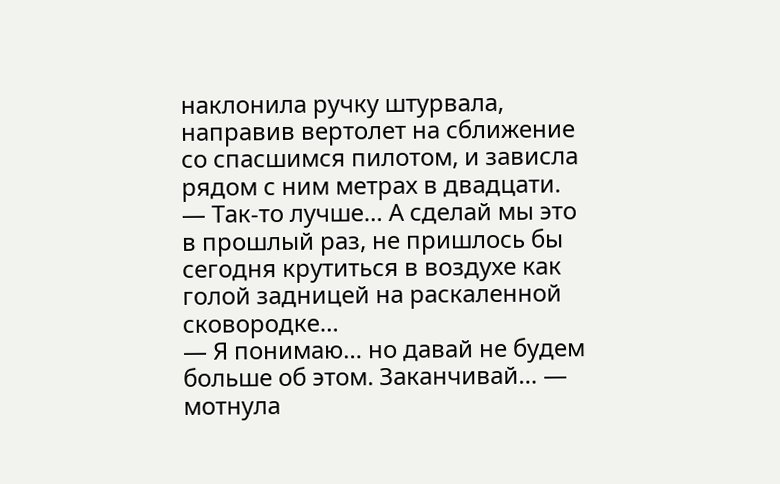наклонила ручку штурвала, направив вертолет на сближение со спасшимся пилотом, и зависла рядом с ним метрах в двадцати.
— Так-то лучше… А сделай мы это в прошлый раз, не пришлось бы сегодня крутиться в воздухе как голой задницей на раскаленной сковородке…
— Я понимаю… но давай не будем больше об этом. Заканчивай… — мотнула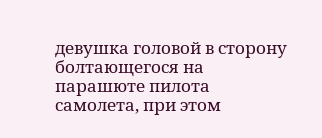девушка головой в сторону болтающегося на парашюте пилота самолета, при этом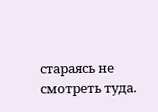стараясь не смотреть туда.